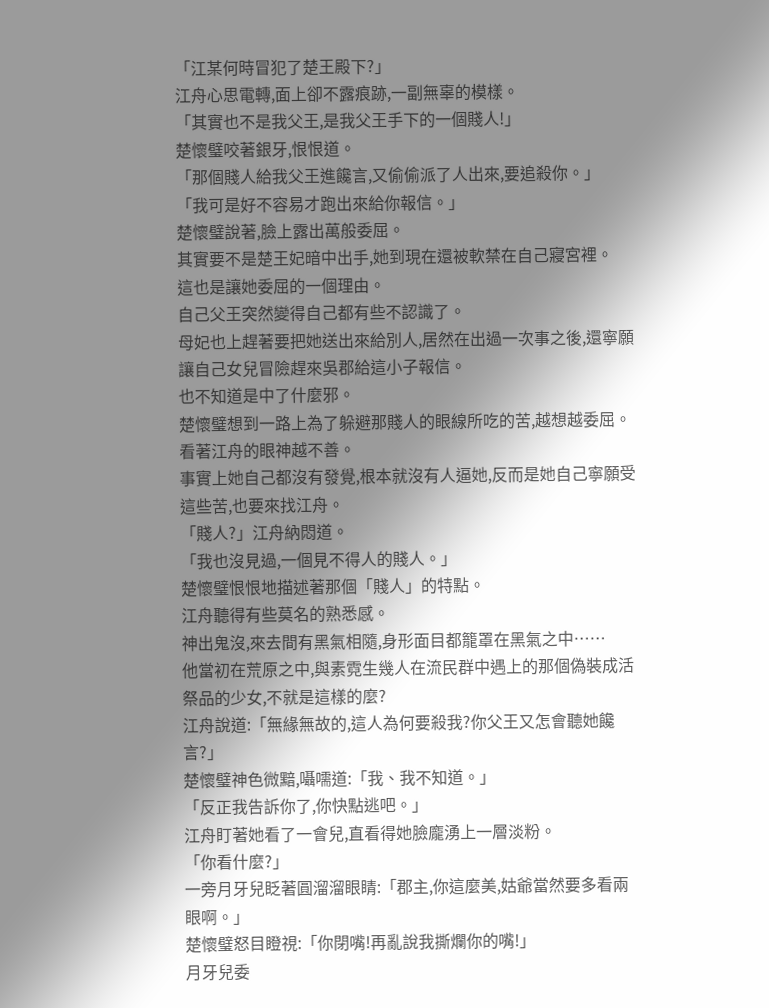「江某何時冒犯了楚王殿下?」
江舟心思電轉,面上卻不露痕跡,一副無辜的模樣。
「其實也不是我父王,是我父王手下的一個賤人!」
楚懷璧咬著銀牙,恨恨道。
「那個賤人給我父王進饞言,又偷偷派了人出來,要追殺你。」
「我可是好不容易才跑出來給你報信。」
楚懷璧說著,臉上露出萬般委屈。
其實要不是楚王妃暗中出手,她到現在還被軟禁在自己寢宮裡。
這也是讓她委屈的一個理由。
自己父王突然變得自己都有些不認識了。
母妃也上趕著要把她送出來給別人,居然在出過一次事之後,還寧願讓自己女兒冒險趕來吳郡給這小子報信。
也不知道是中了什麼邪。
楚懷璧想到一路上為了躲避那賤人的眼線所吃的苦,越想越委屈。
看著江舟的眼神越不善。
事實上她自己都沒有發覺,根本就沒有人逼她,反而是她自己寧願受這些苦,也要來找江舟。
「賤人?」江舟納悶道。
「我也沒見過,一個見不得人的賤人。」
楚懷璧恨恨地描述著那個「賤人」的特點。
江舟聽得有些莫名的熟悉感。
神出鬼沒,來去間有黑氣相隨,身形面目都籠罩在黑氣之中……
他當初在荒原之中,與素霓生幾人在流民群中遇上的那個偽裝成活祭品的少女,不就是這樣的麼?
江舟說道:「無緣無故的,這人為何要殺我?你父王又怎會聽她饞言?」
楚懷璧神色微黯,囁嚅道:「我、我不知道。」
「反正我告訴你了,你快點逃吧。」
江舟盯著她看了一會兒,直看得她臉龐湧上一層淡粉。
「你看什麼?」
一旁月牙兒眨著圓溜溜眼睛:「郡主,你這麼美,姑爺當然要多看兩眼啊。」
楚懷璧怒目瞪視:「你閉嘴!再亂說我撕爛你的嘴!」
月牙兒委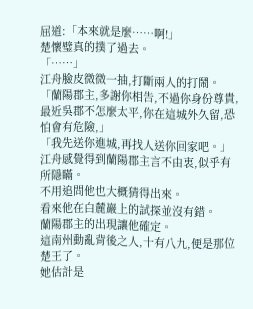屈道:「本來就是麼……啊!」
楚懷璧真的撲了過去。
「……」
江舟臉皮微微一抽,打斷兩人的打鬧。
「蘭陽郡主,多謝你相告,不過你身份尊貴,最近吳郡不怎麼太平,你在這城外久留,恐怕會有危險,」
「我先送你進城,再找人送你回家吧。」
江舟感覺得到蘭陽郡主言不由衷,似乎有所隱瞞。
不用追問他也大概猜得出來。
看來他在白麓巖上的試探並沒有錯。
蘭陽郡主的出現讓他確定。
這南州動亂背後之人,十有八九,便是那位楚王了。
她估計是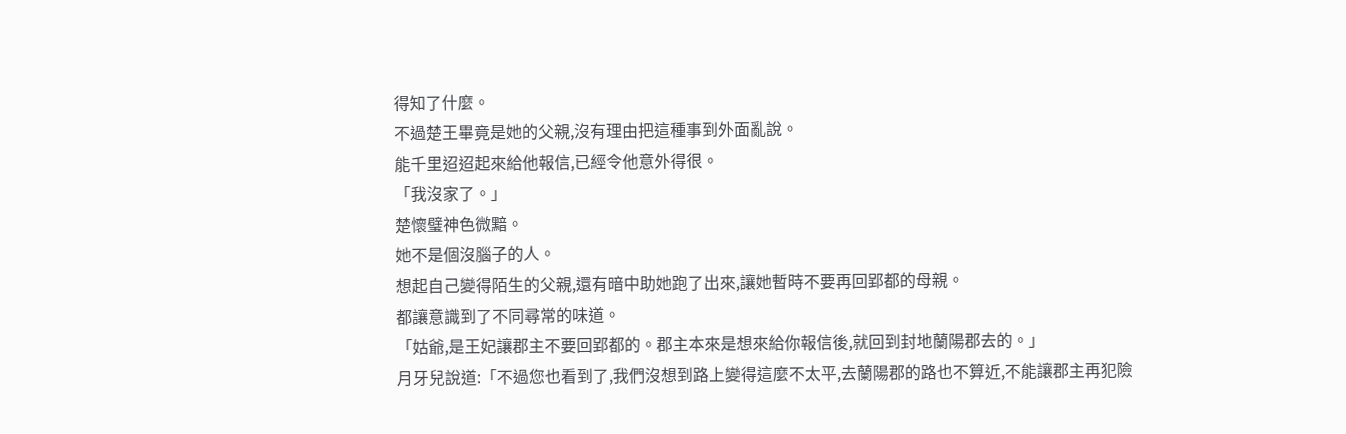得知了什麼。
不過楚王畢竟是她的父親,沒有理由把這種事到外面亂說。
能千里迢迢起來給他報信,已經令他意外得很。
「我沒家了。」
楚懷璧神色微黯。
她不是個沒腦子的人。
想起自己變得陌生的父親,還有暗中助她跑了出來,讓她暫時不要再回郢都的母親。
都讓意識到了不同尋常的味道。
「姑爺,是王妃讓郡主不要回郢都的。郡主本來是想來給你報信後,就回到封地蘭陽郡去的。」
月牙兒說道:「不過您也看到了,我們沒想到路上變得這麼不太平,去蘭陽郡的路也不算近,不能讓郡主再犯險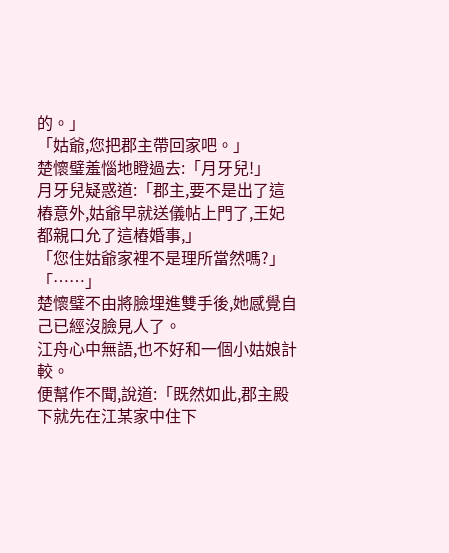的。」
「姑爺,您把郡主帶回家吧。」
楚懷璧羞惱地瞪過去:「月牙兒!」
月牙兒疑惑道:「郡主,要不是出了這樁意外,姑爺早就送儀帖上門了,王妃都親口允了這樁婚事,」
「您住姑爺家裡不是理所當然嗎?」
「……」
楚懷璧不由將臉埋進雙手後,她感覺自己已經沒臉見人了。
江舟心中無語,也不好和一個小姑娘計較。
便幫作不聞,說道:「既然如此,郡主殿下就先在江某家中住下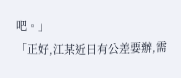吧。」
「正好,江某近日有公差要辦,需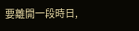要離開一段時日,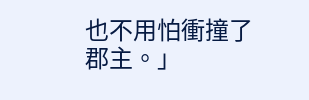也不用怕衝撞了郡主。」